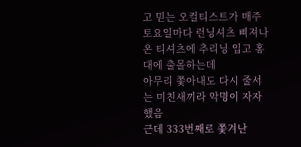고 믿는 오컬티스트가 매주 토요일마다 런닝셔츠 삐져나온 티셔츠에 추리닝 입고 홍대에 출몰하는데
아무리 쫓아내도 다시 줄서는 미친새끼라 악명이 자자했음
근데 333번째로 쫓겨난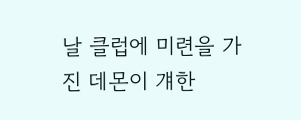날 클럽에 미련을 가진 데몬이 걔한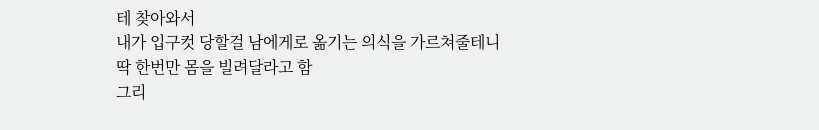테 찾아와서
내가 입구컷 당할걸 남에게로 옮기는 의식을 가르쳐줄테니
딱 한번만 몸을 빌려달라고 함
그리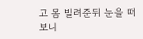고 몸 빌려준뒤 눈을 떠보니